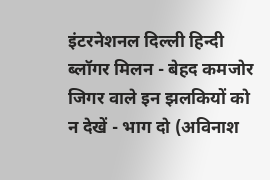इंटरनेशनल दिल्ली हिन्दी ब्लॉगर मिलन - बेहद कमजोर जिगर वाले इन झलकियों को न देखें - भाग दो (अविनाश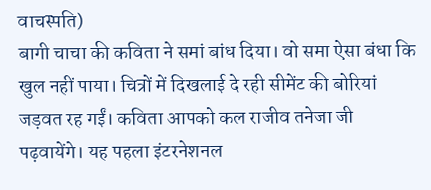वाचस्पति)
बागी चाचा की कविता ने समां बांध दिया। वो समा ऐसा बंधा कि खुल नहीं पाया। चित्रों में दिखलाई दे रही सीमेंट की बोरियां जड़वत रह गईं। कविता आपको कल राजीव तनेजा जी पढ़वायेंगे। यह पहला इंटरनेशनल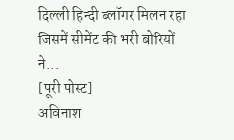दिल्ली हिन्दी ब्लॉगर मिलन रहा जिसमें सीमेंट की भरी बोरियों ने...
[पूरी पोस्ट]
अविनाश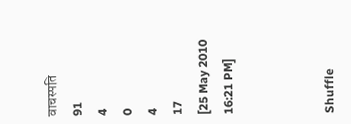वाचस्पति
91
4
0
4
17
[25 May 2010 16:21 PM]



Shuffle